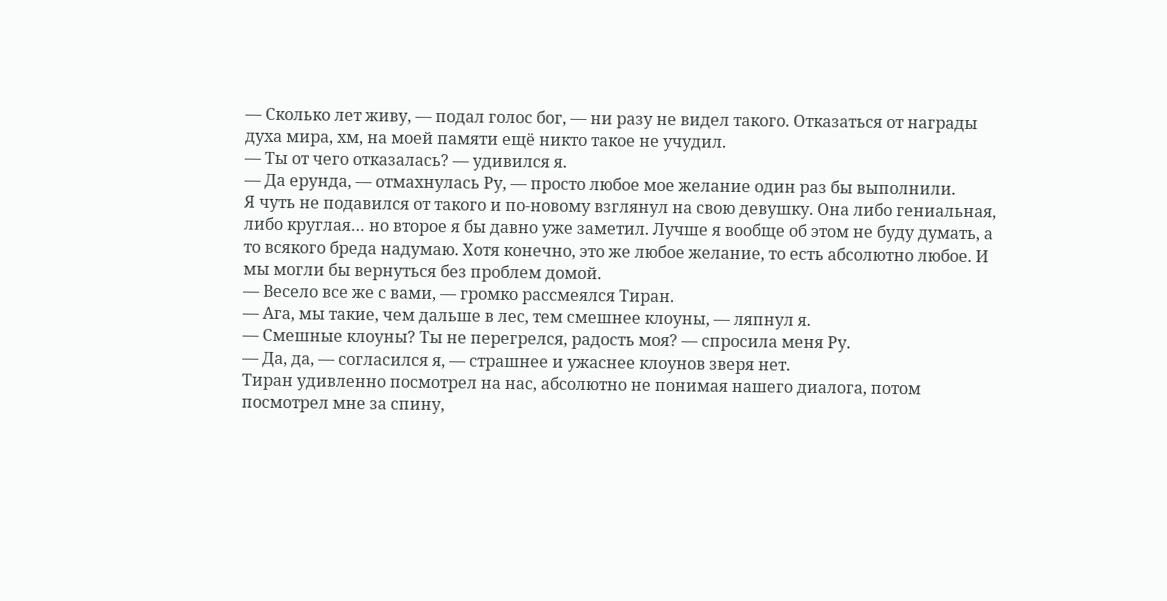— Сколько лет живу, — подал голос бог, — ни разу не видел такого. Отказаться от награды духа мира, хм, на моей памяти ещё никто такое не учудил.
— Ты от чего отказалась? — удивился я.
— Да ерунда, — отмахнулась Ру, — просто любое мое желание один раз бы выполнили.
Я чуть не подавился от такого и по-новому взглянул на свою девушку. Она либо гениальная, либо круглая… но второе я бы давно уже заметил. Лучше я вообще об этом не буду думать, а то всякого бреда надумаю. Хотя конечно, это же любое желание, то есть абсолютно любое. И мы могли бы вернуться без проблем домой.
— Весело все же с вами, — громко рассмеялся Тиран.
— Ага, мы такие, чем дальше в лес, тем смешнее клоуны, — ляпнул я.
— Смешные клоуны? Ты не перегрелся, радость моя? — спросила меня Ру.
— Да, да, — согласился я, — страшнее и ужаснее клоунов зверя нет.
Тиран удивленно посмотрел на нас, абсолютно не понимая нашего диалога, потом посмотрел мне за спину,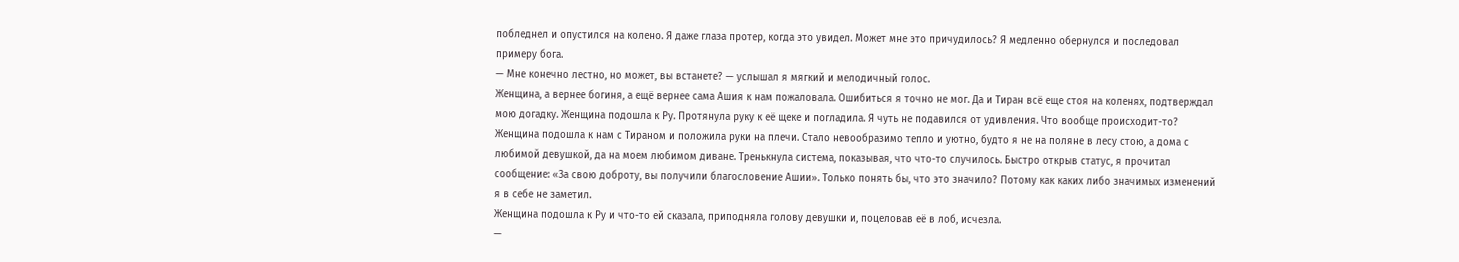побледнел и опустился на колено. Я даже глаза протер, когда это увидел. Может мне это причудилось? Я медленно обернулся и последовал примеру бога.
— Мне конечно лестно, но может, вы встанете? — услышал я мягкий и мелодичный голос.
Женщина, а вернее богиня, а ещё вернее сама Ашия к нам пожаловала. Ошибиться я точно не мог. Да и Тиран всё еще стоя на коленях, подтверждал мою догадку. Женщина подошла к Ру. Протянула руку к её щеке и погладила. Я чуть не подавился от удивления. Что вообще происходит-то?
Женщина подошла к нам с Тираном и положила руки на плечи. Стало невообразимо тепло и уютно, будто я не на поляне в лесу стою, а дома с любимой девушкой, да на моем любимом диване. Тренькнула система, показывая, что что-то случилось. Быстро открыв статус, я прочитал сообщение: «За свою доброту, вы получили благословение Ашии». Только понять бы, что это значило? Потому как каких либо значимых изменений я в себе не заметил.
Женщина подошла к Ру и что-то ей сказала, приподняла голову девушки и, поцеловав её в лоб, исчезла.
—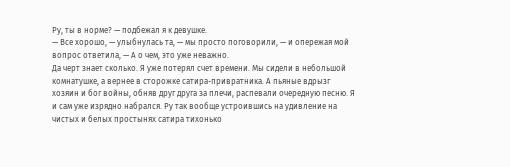Ру, ты в норме? — подбежал я к девушке.
— Все хорошо, — улыбнулась та, — мы просто поговорили, — и опережая мой вопрос ответила, — А о чем, это уже неважно.
Да черт знает сколько. Я уже потерял счет времени. Мы сидели в небольшой комнатушке, а вернее в сторожке сатира-привратника. А пьяные вдрызг хозяин и бог войны, обняв друг друга за плечи, распевали очередную песню. Я и сам уже изрядно набрался. Ру так вообще устроившись на удивление на чистых и белых простынях сатира тихонько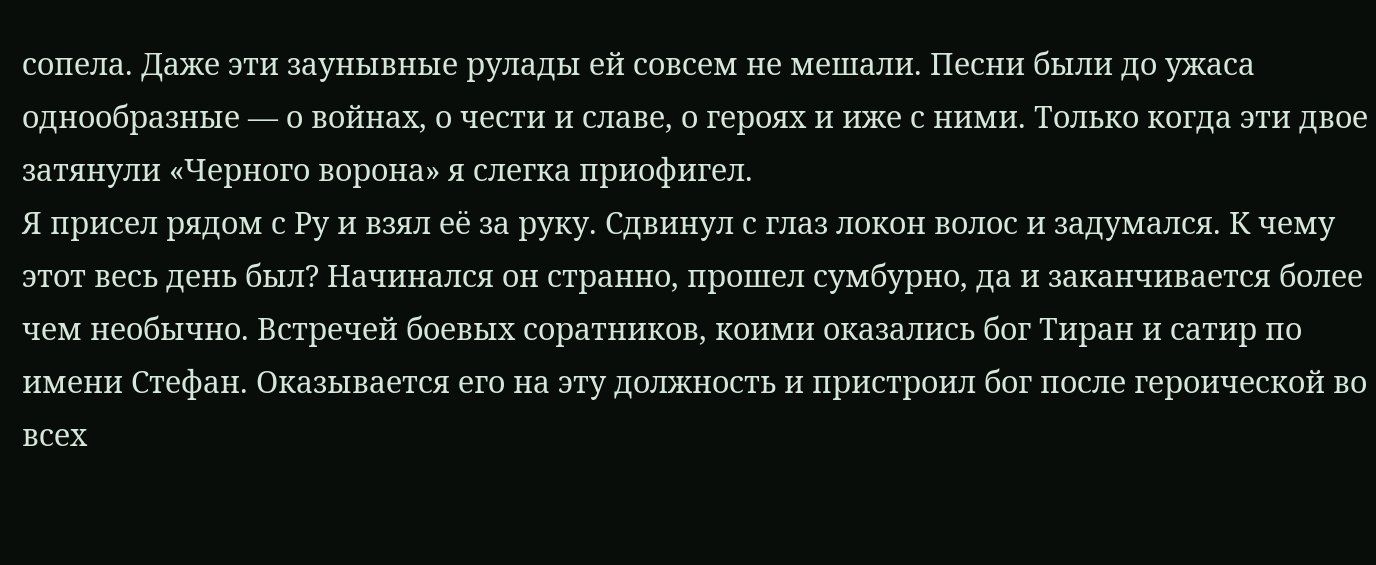сопела. Даже эти заунывные рулады ей совсем не мешали. Песни были до ужаса однообразные — о войнах, о чести и славе, о героях и иже с ними. Только когда эти двое затянули «Черного ворона» я слегка приофигел.
Я присел рядом с Ру и взял её за руку. Сдвинул с глаз локон волос и задумался. К чему этот весь день был? Начинался он странно, прошел сумбурно, да и заканчивается более чем необычно. Встречей боевых соратников, коими оказались бог Тиран и сатир по имени Стефан. Оказывается его на эту должность и пристроил бог после героической во всех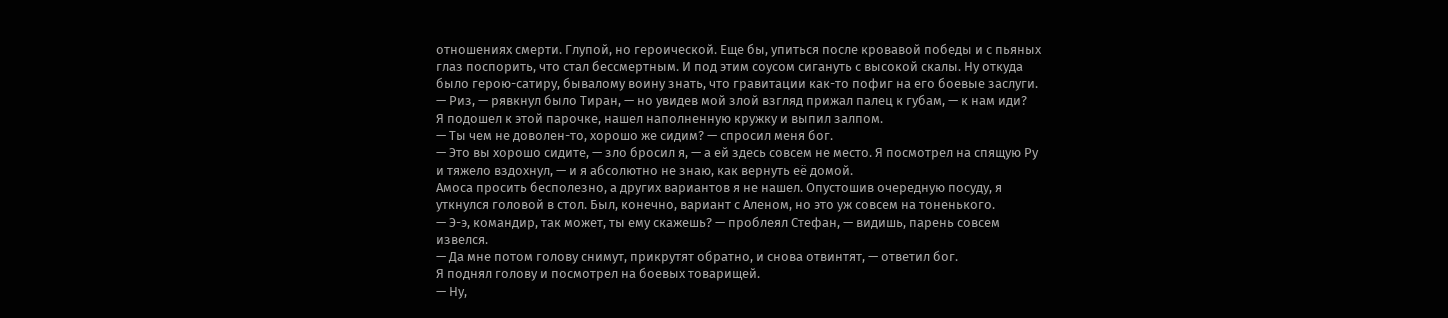отношениях смерти. Глупой, но героической. Еще бы, упиться после кровавой победы и с пьяных глаз поспорить, что стал бессмертным. И под этим соусом сигануть с высокой скалы. Ну откуда было герою-сатиру, бывалому воину знать, что гравитации как-то пофиг на его боевые заслуги.
— Риз, — рявкнул было Тиран, — но увидев мой злой взгляд прижал палец к губам, — к нам иди?
Я подошел к этой парочке, нашел наполненную кружку и выпил залпом.
— Ты чем не доволен-то, хорошо же сидим? — спросил меня бог.
— Это вы хорошо сидите, — зло бросил я, — а ей здесь совсем не место. Я посмотрел на спящую Ру и тяжело вздохнул, — и я абсолютно не знаю, как вернуть её домой.
Амоса просить бесполезно, а других вариантов я не нашел. Опустошив очередную посуду, я уткнулся головой в стол. Был, конечно, вариант с Аленом, но это уж совсем на тоненького.
— Э-э, командир, так может, ты ему скажешь? — проблеял Стефан, — видишь, парень совсем извелся.
— Да мне потом голову снимут, прикрутят обратно, и снова отвинтят, — ответил бог.
Я поднял голову и посмотрел на боевых товарищей.
— Ну,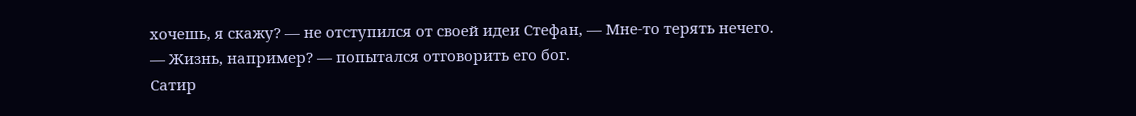хочешь, я скажу? — не отступился от своей идеи Стефан, — Мне-то терять нечего.
— Жизнь, например? — попытался отговорить его бог.
Сатир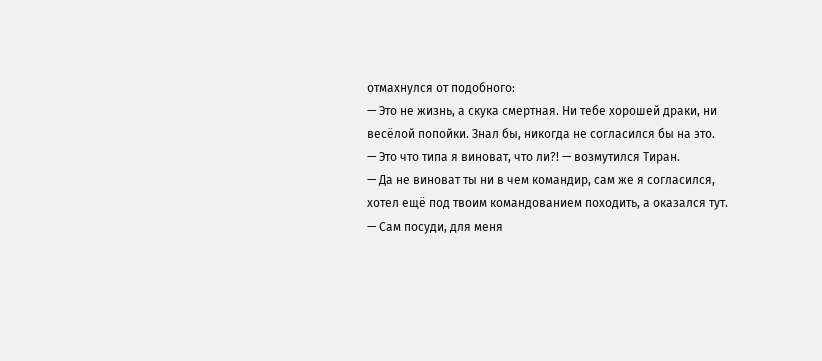отмахнулся от подобного:
— Это не жизнь, а скука смертная. Ни тебе хорошей драки, ни весёлой попойки. Знал бы, никогда не согласился бы на это.
— Это что типа я виноват, что ли?! — возмутился Тиран.
— Да не виноват ты ни в чем командир, сам же я согласился, хотел ещё под твоим командованием походить, а оказался тут.
— Сам посуди, для меня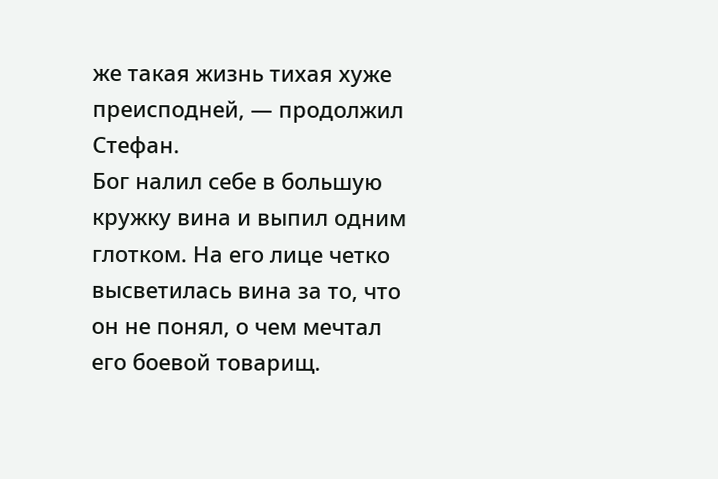же такая жизнь тихая хуже преисподней, — продолжил Стефан.
Бог налил себе в большую кружку вина и выпил одним глотком. На его лице четко высветилась вина за то, что он не понял, о чем мечтал его боевой товарищ.